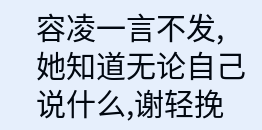容凌一言不发,她知道无论自己说什么,谢轻挽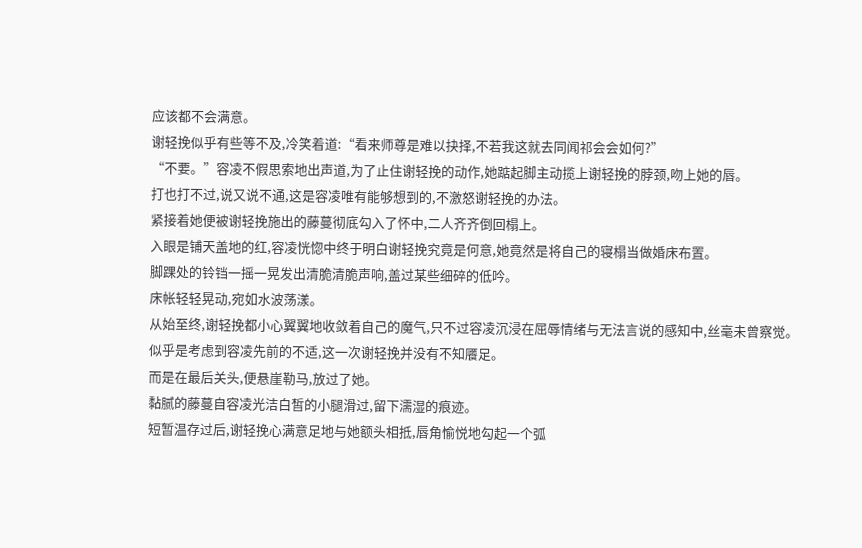应该都不会满意。
谢轻挽似乎有些等不及,冷笑着道:“看来师尊是难以抉择,不若我这就去同闻祁会会如何?”
“不要。”容凌不假思索地出声道,为了止住谢轻挽的动作,她踮起脚主动揽上谢轻挽的脖颈,吻上她的唇。
打也打不过,说又说不通,这是容凌唯有能够想到的,不激怒谢轻挽的办法。
紧接着她便被谢轻挽施出的藤蔓彻底勾入了怀中,二人齐齐倒回榻上。
入眼是铺天盖地的红,容凌恍惚中终于明白谢轻挽究竟是何意,她竟然是将自己的寝榻当做婚床布置。
脚踝处的铃铛一摇一晃发出清脆清脆声响,盖过某些细碎的低吟。
床帐轻轻晃动,宛如水波荡漾。
从始至终,谢轻挽都小心翼翼地收敛着自己的魔气,只不过容凌沉浸在屈辱情绪与无法言说的感知中,丝毫未曾察觉。
似乎是考虑到容凌先前的不适,这一次谢轻挽并没有不知餍足。
而是在最后关头,便悬崖勒马,放过了她。
黏腻的藤蔓自容凌光洁白皙的小腿滑过,留下濡湿的痕迹。
短暂温存过后,谢轻挽心满意足地与她额头相抵,唇角愉悦地勾起一个弧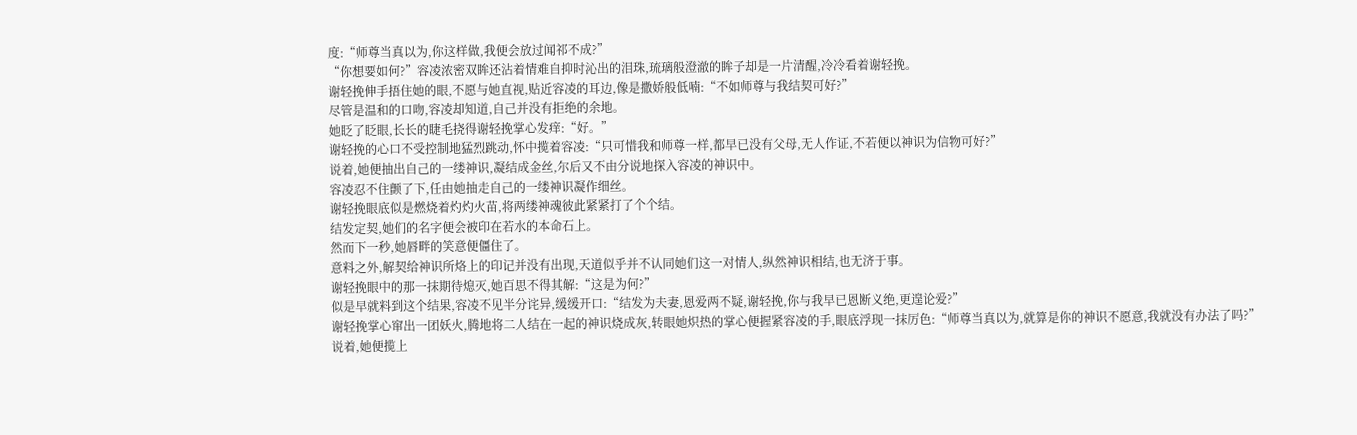度:“师尊当真以为,你这样做,我便会放过闻祁不成?”
“你想要如何?”容凌浓密双眸还沾着情难自抑时沁出的泪珠,琉璃般澄澈的眸子却是一片清醒,冷冷看着谢轻挽。
谢轻挽伸手捂住她的眼,不愿与她直视,贴近容凌的耳边,像是撒娇般低喃:“不如师尊与我结契可好?”
尽管是温和的口吻,容凌却知道,自己并没有拒绝的余地。
她眨了眨眼,长长的睫毛挠得谢轻挽掌心发痒:“好。”
谢轻挽的心口不受控制地猛烈跳动,怀中揽着容凌:“只可惜我和师尊一样,都早已没有父母,无人作证,不若便以神识为信物可好?”
说着,她便抽出自己的一缕神识,凝结成金丝,尔后又不由分说地探入容凌的神识中。
容凌忍不住颤了下,任由她抽走自己的一缕神识凝作细丝。
谢轻挽眼底似是燃烧着灼灼火苗,将两缕神魂彼此紧紧打了个个结。
结发定契,她们的名字便会被印在若水的本命石上。
然而下一秒,她唇畔的笑意便僵住了。
意料之外,解契给神识所烙上的印记并没有出现,天道似乎并不认同她们这一对情人,纵然神识相结,也无济于事。
谢轻挽眼中的那一抹期待熄灭,她百思不得其解:“这是为何?”
似是早就料到这个结果,容凌不见半分诧异,缓缓开口:“结发为夫妻,恩爱两不疑,谢轻挽,你与我早已恩断义绝,更遑论爱?”
谢轻挽掌心窜出一团妖火,腾地将二人结在一起的神识烧成灰,转眼她炽热的掌心便握紧容凌的手,眼底浮现一抹厉色:“师尊当真以为,就算是你的神识不愿意,我就没有办法了吗?”
说着,她便揽上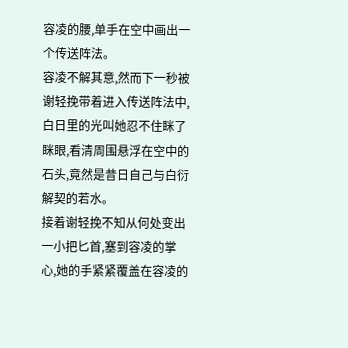容凌的腰,单手在空中画出一个传送阵法。
容凌不解其意,然而下一秒被谢轻挽带着进入传送阵法中,白日里的光叫她忍不住眯了眯眼,看清周围悬浮在空中的石头,竟然是昔日自己与白衍解契的若水。
接着谢轻挽不知从何处变出一小把匕首,塞到容凌的掌心,她的手紧紧覆盖在容凌的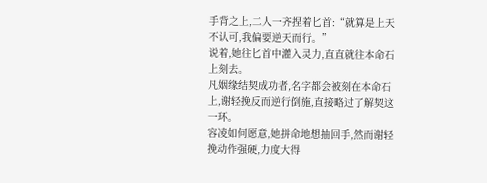手背之上,二人一齐捏着匕首:“就算是上天不认可,我偏要逆天而行。”
说着,她往匕首中灌入灵力,直直就往本命石上刻去。
凡姻缘结契成功者,名字都会被刻在本命石上,谢轻挽反而逆行倒施,直接略过了解契这一环。
容凌如何愿意,她拼命地想抽回手,然而谢轻挽动作强硬,力度大得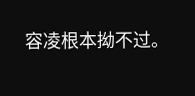容凌根本拗不过。